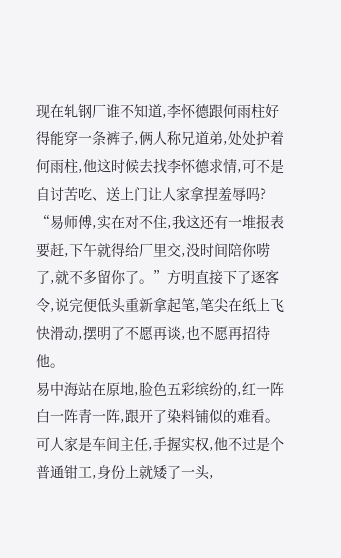现在轧钢厂谁不知道,李怀德跟何雨柱好得能穿一条裤子,俩人称兄道弟,处处护着何雨柱,他这时候去找李怀德求情,可不是自讨苦吃、送上门让人家拿捏羞辱吗?
“易师傅,实在对不住,我这还有一堆报表要赶,下午就得给厂里交,没时间陪你唠了,就不多留你了。”方明直接下了逐客令,说完便低头重新拿起笔,笔尖在纸上飞快滑动,摆明了不愿再谈,也不愿再招待他。
易中海站在原地,脸色五彩缤纷的,红一阵白一阵青一阵,跟开了染料铺似的难看。
可人家是车间主任,手握实权,他不过是个普通钳工,身份上就矮了一头,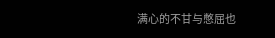满心的不甘与憋屈也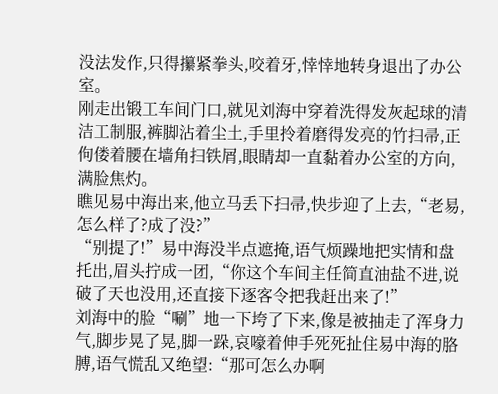没法发作,只得攥紧拳头,咬着牙,悻悻地转身退出了办公室。
刚走出锻工车间门口,就见刘海中穿着洗得发灰起球的清洁工制服,裤脚沾着尘土,手里拎着磨得发亮的竹扫帚,正佝偻着腰在墙角扫铁屑,眼睛却一直黏着办公室的方向,满脸焦灼。
瞧见易中海出来,他立马丢下扫帚,快步迎了上去,“老易,怎么样了?成了没?”
“别提了!”易中海没半点遮掩,语气烦躁地把实情和盘托出,眉头拧成一团,“你这个车间主任简直油盐不进,说破了天也没用,还直接下逐客令把我赶出来了!”
刘海中的脸“唰”地一下垮了下来,像是被抽走了浑身力气,脚步晃了晃,脚一跺,哀嚎着伸手死死扯住易中海的胳膊,语气慌乱又绝望:“那可怎么办啊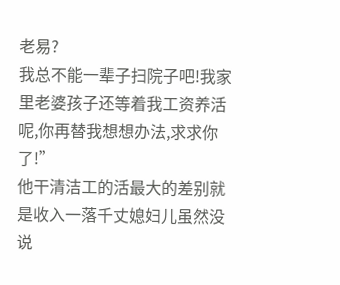老易?
我总不能一辈子扫院子吧!我家里老婆孩子还等着我工资养活呢,你再替我想想办法,求求你了!”
他干清洁工的活最大的差别就是收入一落千丈媳妇儿虽然没说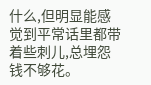什么,但明显能感觉到平常话里都带着些刺儿,总埋怨钱不够花。